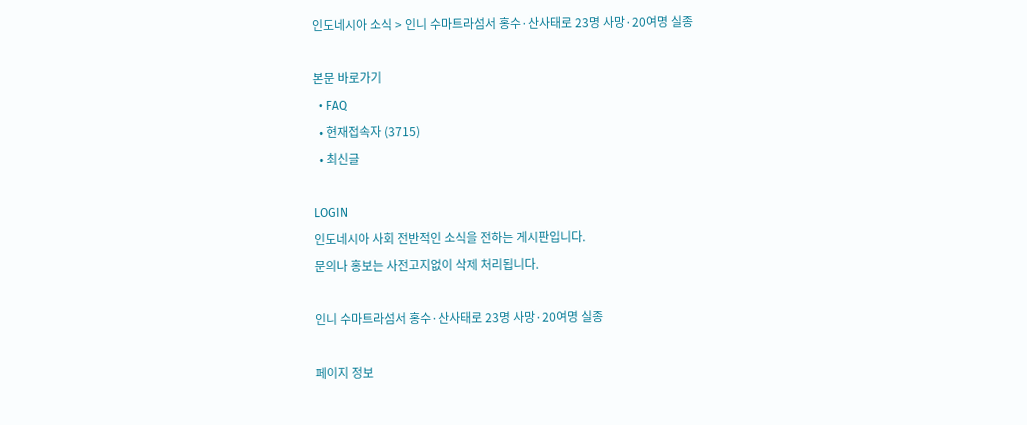인도네시아 소식 > 인니 수마트라섬서 홍수·산사태로 23명 사망·20여명 실종

본문 바로가기
  • FAQ
  • 현재접속자 (3715)
  • 최신글

LOGIN
인도네시아 사회 전반적인 소식을 전하는 게시판입니다.
문의나 홍보는 사전고지없이 삭제 처리됩니다.

인니 수마트라섬서 홍수·산사태로 23명 사망·20여명 실종

페이지 정보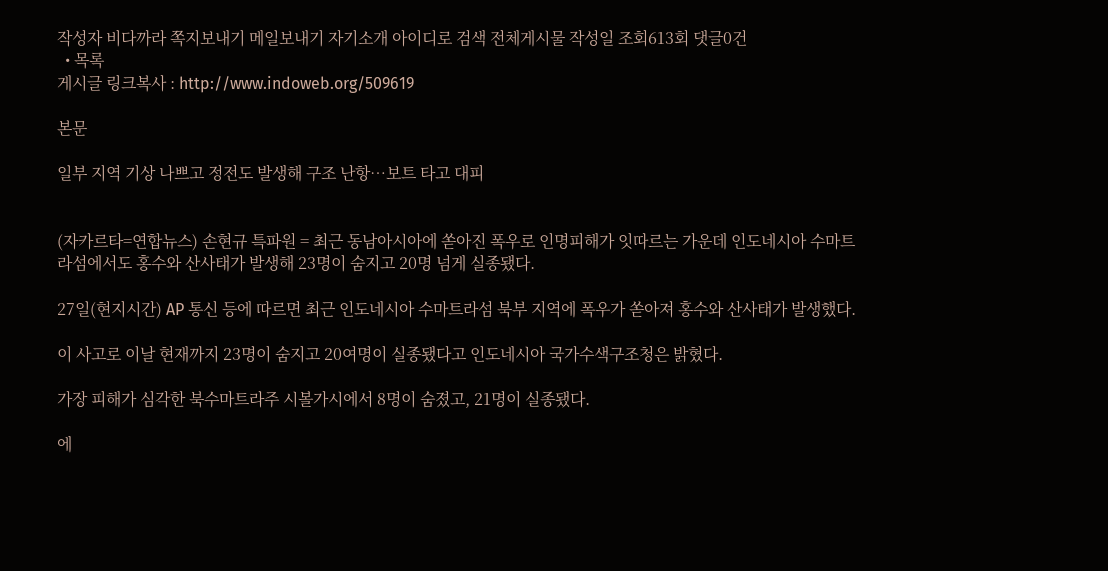작성자 비다까라 쪽지보내기 메일보내기 자기소개 아이디로 검색 전체게시물 작성일 조회613회 댓글0건
  • 목록
게시글 링크복사 : http://www.indoweb.org/509619

본문

일부 지역 기상 나쁘고 정전도 발생해 구조 난항…보트 타고 대피


(자카르타=연합뉴스) 손현규 특파원 = 최근 동남아시아에 쏟아진 폭우로 인명피해가 잇따르는 가운데 인도네시아 수마트라섬에서도 홍수와 산사태가 발생해 23명이 숨지고 20명 넘게 실종됐다.

27일(현지시간) AP 통신 등에 따르면 최근 인도네시아 수마트라섬 북부 지역에 폭우가 쏟아져 홍수와 산사태가 발생했다.

이 사고로 이날 현재까지 23명이 숨지고 20여명이 실종됐다고 인도네시아 국가수색구조청은 밝혔다.

가장 피해가 심각한 북수마트라주 시볼가시에서 8명이 숨졌고, 21명이 실종됐다.

에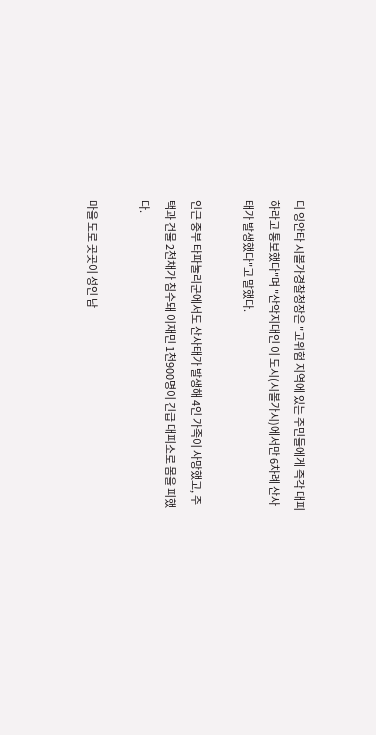디 잉안타 시볼가경찰청장은 "고위험 지역에 있는 주민들에게 즉각 대피하라고 통보했다"며 "산악지대인 이 도시(시볼가시)에서만 6차례 산사태가 발생했다"고 말했다.

인근 중부 타파눌리군에서도 산사태가 발생해 4인 가족이 사망했고, 주택과 건물 2천채가 침수돼 이재민 1천900명이 긴급 대피소로 몸을 피했다.

마을 도로 곳곳이 성인 남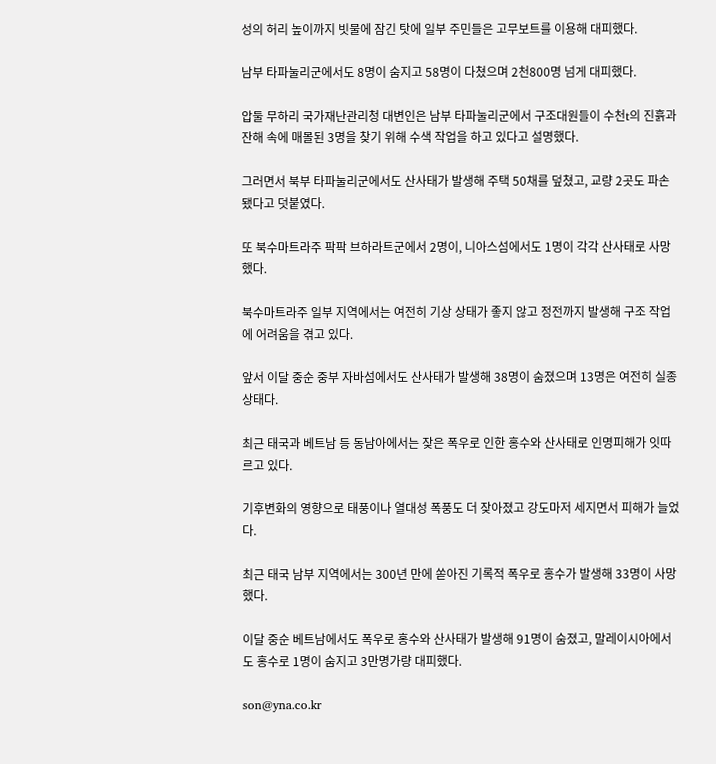성의 허리 높이까지 빗물에 잠긴 탓에 일부 주민들은 고무보트를 이용해 대피했다.

남부 타파눌리군에서도 8명이 숨지고 58명이 다쳤으며 2천800명 넘게 대피했다.

압둘 무하리 국가재난관리청 대변인은 남부 타파눌리군에서 구조대원들이 수천t의 진흙과 잔해 속에 매몰된 3명을 찾기 위해 수색 작업을 하고 있다고 설명했다.

그러면서 북부 타파눌리군에서도 산사태가 발생해 주택 50채를 덮쳤고, 교량 2곳도 파손됐다고 덧붙였다.

또 북수마트라주 팍팍 브하라트군에서 2명이, 니아스섬에서도 1명이 각각 산사태로 사망했다.

북수마트라주 일부 지역에서는 여전히 기상 상태가 좋지 않고 정전까지 발생해 구조 작업에 어려움을 겪고 있다.

앞서 이달 중순 중부 자바섬에서도 산사태가 발생해 38명이 숨졌으며 13명은 여전히 실종 상태다.

최근 태국과 베트남 등 동남아에서는 잦은 폭우로 인한 홍수와 산사태로 인명피해가 잇따르고 있다.

기후변화의 영향으로 태풍이나 열대성 폭풍도 더 잦아졌고 강도마저 세지면서 피해가 늘었다.

최근 태국 남부 지역에서는 300년 만에 쏟아진 기록적 폭우로 홍수가 발생해 33명이 사망했다.

이달 중순 베트남에서도 폭우로 홍수와 산사태가 발생해 91명이 숨졌고, 말레이시아에서도 홍수로 1명이 숨지고 3만명가량 대피했다.

son@yna.co.kr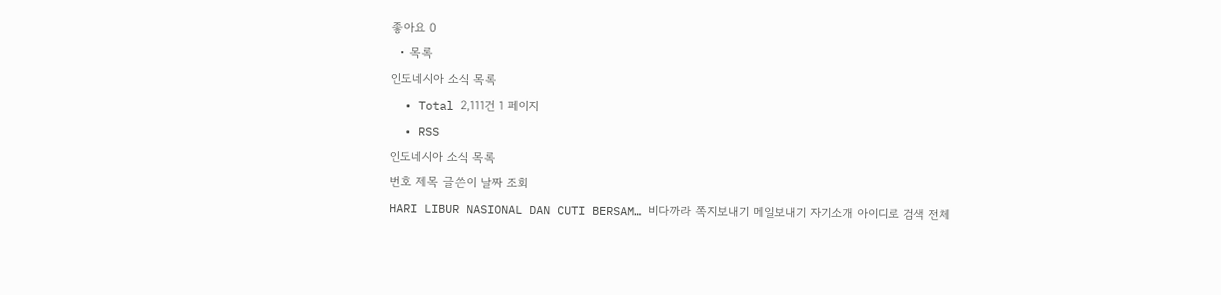좋아요 0
  • 목록
인도네시아 소식 목록
  • Total 2,111건 1 페이지
  • RSS
인도네시아 소식 목록
번호 제목 글쓴이 날짜 조회
HARI LIBUR NASIONAL DAN CUTI BERSAM… 비다까라 쪽지보내기 메일보내기 자기소개 아이디로 검색 전체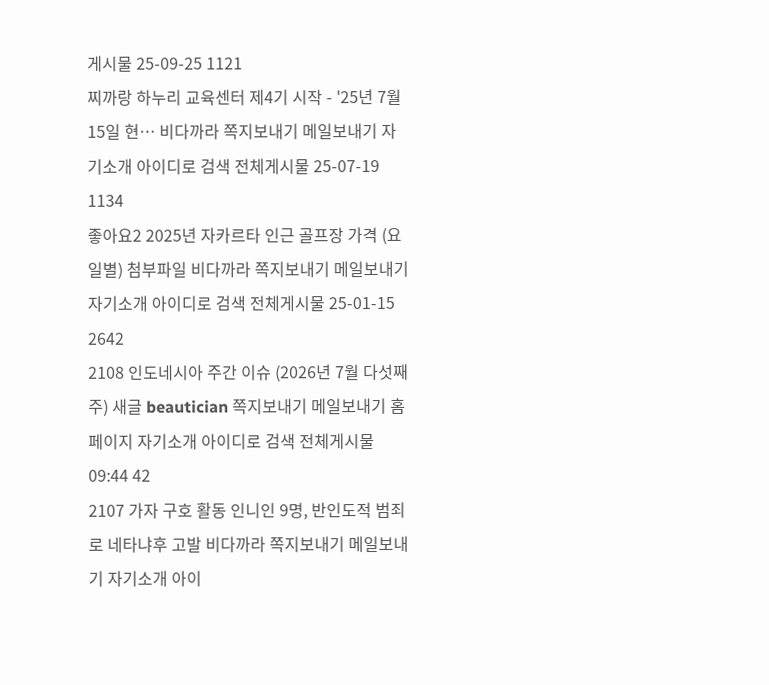게시물 25-09-25 1121
찌까랑 하누리 교육센터 제4기 시작 - '25년 7월 15일 현… 비다까라 쪽지보내기 메일보내기 자기소개 아이디로 검색 전체게시물 25-07-19 1134
좋아요2 2025년 자카르타 인근 골프장 가격 (요일별) 첨부파일 비다까라 쪽지보내기 메일보내기 자기소개 아이디로 검색 전체게시물 25-01-15 2642
2108 인도네시아 주간 이슈 (2026년 7월 다섯째 주) 새글 beautician 쪽지보내기 메일보내기 홈페이지 자기소개 아이디로 검색 전체게시물 09:44 42
2107 가자 구호 활동 인니인 9명, 반인도적 범죄로 네타냐후 고발 비다까라 쪽지보내기 메일보내기 자기소개 아이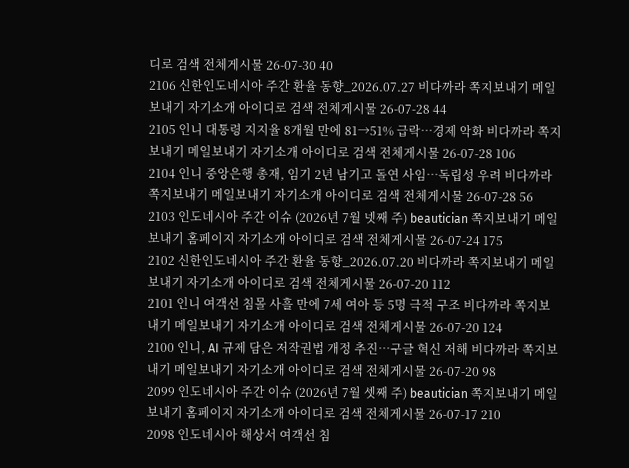디로 검색 전체게시물 26-07-30 40
2106 신한인도네시아 주간 환율 동향_2026.07.27 비다까라 쪽지보내기 메일보내기 자기소개 아이디로 검색 전체게시물 26-07-28 44
2105 인니 대통령 지지율 8개월 만에 81→51% 급락…경제 악화 비다까라 쪽지보내기 메일보내기 자기소개 아이디로 검색 전체게시물 26-07-28 106
2104 인니 중앙은행 총재, 임기 2년 남기고 돌연 사임…독립성 우려 비다까라 쪽지보내기 메일보내기 자기소개 아이디로 검색 전체게시물 26-07-28 56
2103 인도네시아 주간 이슈 (2026년 7월 넷째 주) beautician 쪽지보내기 메일보내기 홈페이지 자기소개 아이디로 검색 전체게시물 26-07-24 175
2102 신한인도네시아 주간 환율 동향_2026.07.20 비다까라 쪽지보내기 메일보내기 자기소개 아이디로 검색 전체게시물 26-07-20 112
2101 인니 여객선 침몰 사흘 만에 7세 여아 등 5명 극적 구조 비다까라 쪽지보내기 메일보내기 자기소개 아이디로 검색 전체게시물 26-07-20 124
2100 인니, AI 규제 담은 저작권법 개정 추진…구글 혁신 저해 비다까라 쪽지보내기 메일보내기 자기소개 아이디로 검색 전체게시물 26-07-20 98
2099 인도네시아 주간 이슈 (2026년 7월 셋째 주) beautician 쪽지보내기 메일보내기 홈페이지 자기소개 아이디로 검색 전체게시물 26-07-17 210
2098 인도네시아 해상서 여객선 침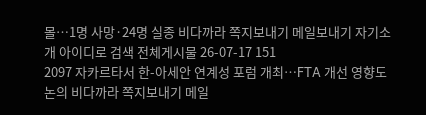몰…1명 사망·24명 실종 비다까라 쪽지보내기 메일보내기 자기소개 아이디로 검색 전체게시물 26-07-17 151
2097 자카르타서 한-아세안 연계성 포럼 개최…FTA 개선 영향도 논의 비다까라 쪽지보내기 메일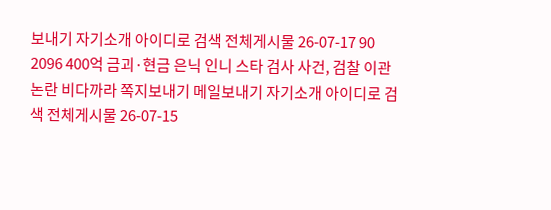보내기 자기소개 아이디로 검색 전체게시물 26-07-17 90
2096 400억 금괴·현금 은닉 인니 스타 검사 사건, 검찰 이관 논란 비다까라 쪽지보내기 메일보내기 자기소개 아이디로 검색 전체게시물 26-07-15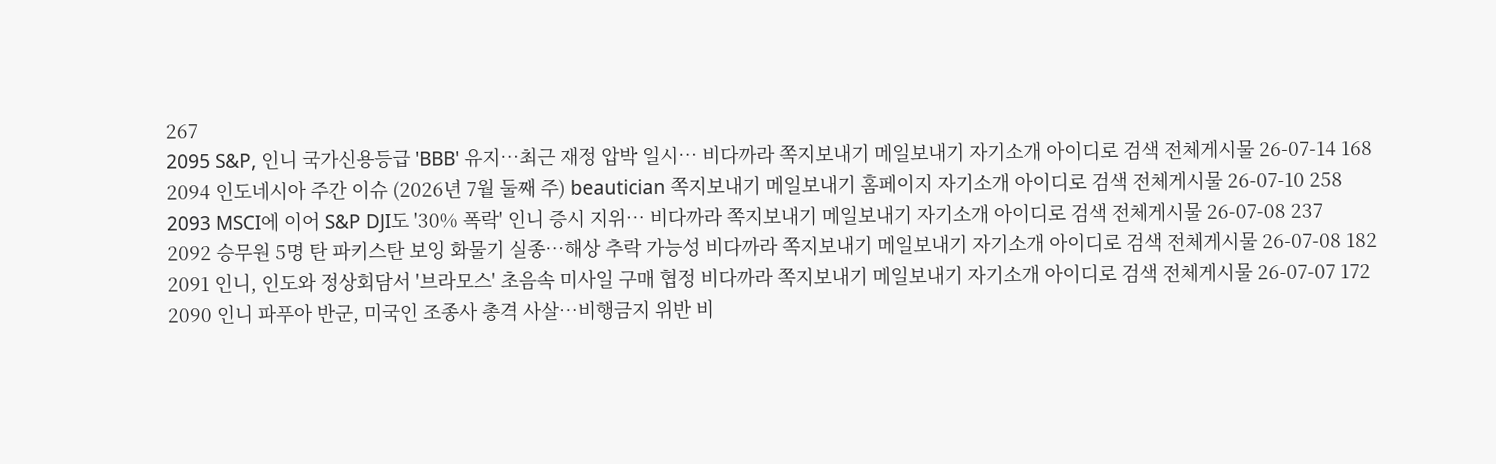267
2095 S&P, 인니 국가신용등급 'BBB' 유지…최근 재정 압박 일시… 비다까라 쪽지보내기 메일보내기 자기소개 아이디로 검색 전체게시물 26-07-14 168
2094 인도네시아 주간 이슈 (2026년 7월 둘째 주) beautician 쪽지보내기 메일보내기 홈페이지 자기소개 아이디로 검색 전체게시물 26-07-10 258
2093 MSCI에 이어 S&P DJI도 '30% 폭락' 인니 증시 지위… 비다까라 쪽지보내기 메일보내기 자기소개 아이디로 검색 전체게시물 26-07-08 237
2092 승무원 5명 탄 파키스탄 보잉 화물기 실종…해상 추락 가능성 비다까라 쪽지보내기 메일보내기 자기소개 아이디로 검색 전체게시물 26-07-08 182
2091 인니, 인도와 정상회담서 '브라모스' 초음속 미사일 구매 협정 비다까라 쪽지보내기 메일보내기 자기소개 아이디로 검색 전체게시물 26-07-07 172
2090 인니 파푸아 반군, 미국인 조종사 총격 사살…비행금지 위반 비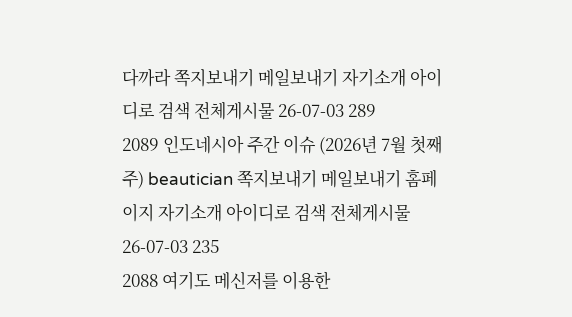다까라 쪽지보내기 메일보내기 자기소개 아이디로 검색 전체게시물 26-07-03 289
2089 인도네시아 주간 이슈 (2026년 7월 첫째 주) beautician 쪽지보내기 메일보내기 홈페이지 자기소개 아이디로 검색 전체게시물 26-07-03 235
2088 여기도 메신저를 이용한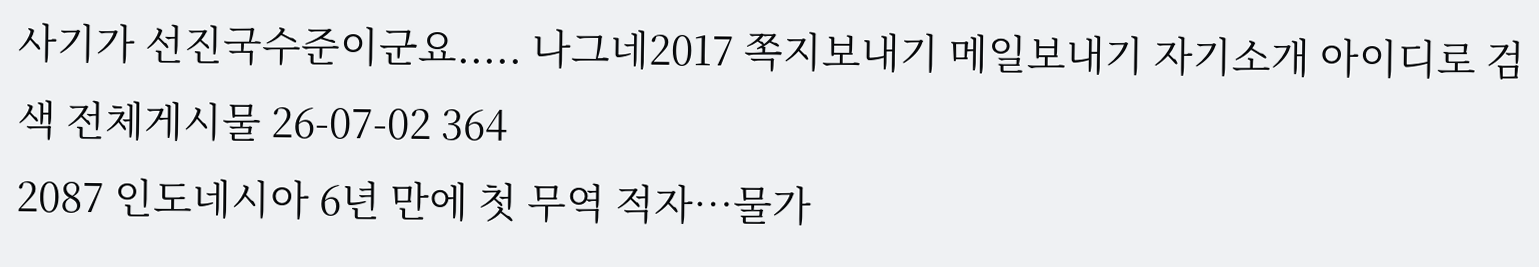사기가 선진국수준이군요..... 나그네2017 쪽지보내기 메일보내기 자기소개 아이디로 검색 전체게시물 26-07-02 364
2087 인도네시아 6년 만에 첫 무역 적자…물가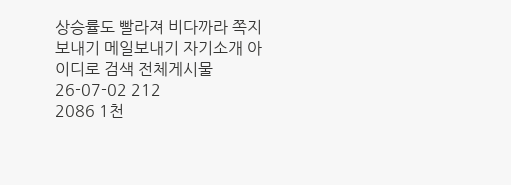상승률도 빨라져 비다까라 쪽지보내기 메일보내기 자기소개 아이디로 검색 전체게시물 26-07-02 212
2086 1천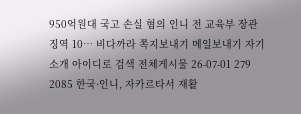950억원대 국고 손실 혐의 인니 전 교육부 장관 징역 10… 비다까라 쪽지보내기 메일보내기 자기소개 아이디로 검색 전체게시물 26-07-01 279
2085 한국·인니, 자카르타서 재활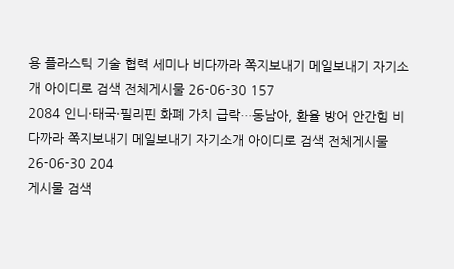용 플라스틱 기술 협력 세미나 비다까라 쪽지보내기 메일보내기 자기소개 아이디로 검색 전체게시물 26-06-30 157
2084 인니·태국·필리핀 화폐 가치 급락…동남아, 환율 방어 안간힘 비다까라 쪽지보내기 메일보내기 자기소개 아이디로 검색 전체게시물 26-06-30 204
게시물 검색